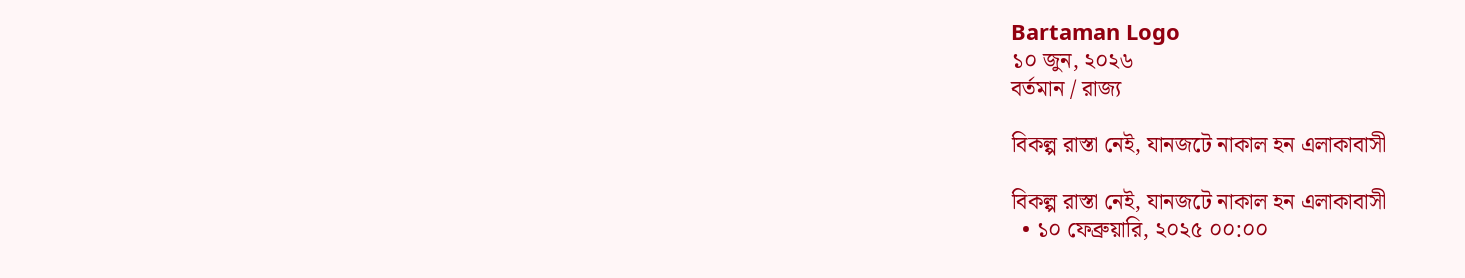Bartaman Logo
১০ জুন, ২০২৬
বর্তমান / রাজ্য

বিকল্প রাস্তা নেই, যানজটে নাকাল হন এলাকাবাসী

বিকল্প রাস্তা নেই, যানজটে নাকাল হন এলাকাবাসী
  • ১০ ফেব্রুয়ারি, ২০২৫ ০০:০০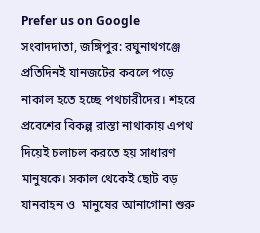Prefer us on Google
সংবাদদাতা, জঙ্গিপুর: রঘুনাথগঞ্জে প্রতিদিনই যানজটের কবলে পড়ে নাকাল হতে হচ্ছে পথচারীদের। শহরে প্রবেশের বিকল্প রাস্তা নাথাকায় এপথ দিয়েই চলাচল করতে হয় সাধারণ মানুষকে। সকাল থেকেই ছোট বড় যানবাহন ও  মানুষের আনাগোনা শুরু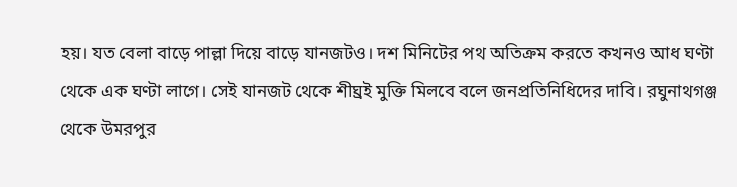হয়। যত বেলা বাড়ে পাল্লা দিয়ে বাড়ে যানজটও। দশ মিনিটের পথ অতিক্রম করতে কখনও আধ ঘণ্টা থেকে এক ঘণ্টা লাগে। সেই যানজট থেকে শীঘ্রই মুক্তি মিলবে বলে জনপ্রতিনিধিদের দাবি। রঘুনাথগঞ্জ থেকে উমরপুর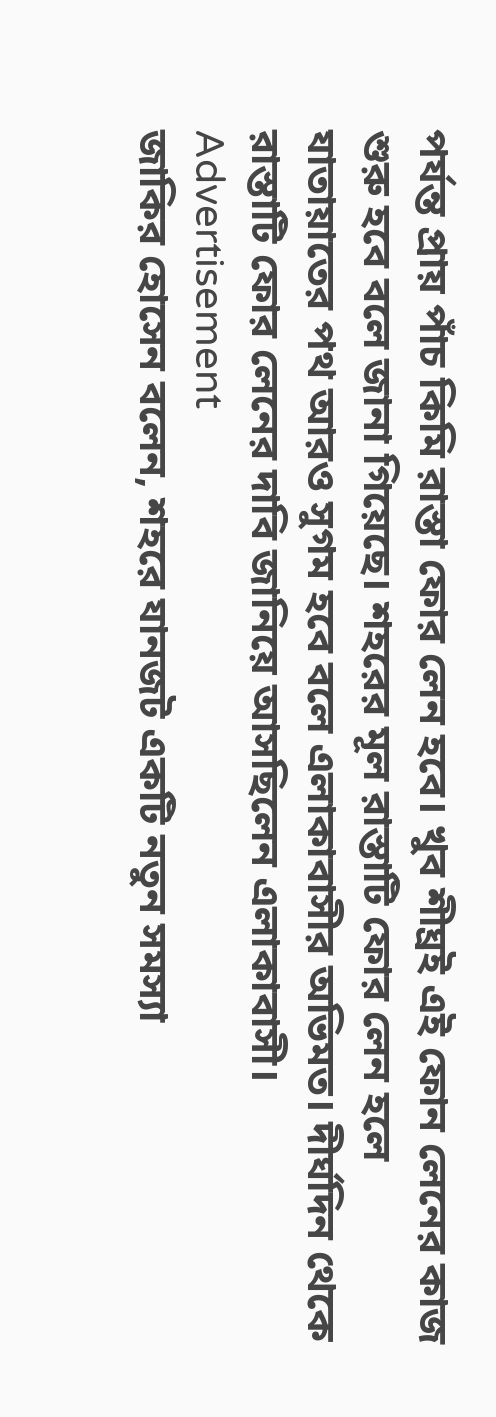পর্যন্ত প্রায় পাঁচ কিমি রাস্তা ফোর লেন হবে। খুব শীঘ্রই এই ফোন লেনের কাজ শুরু হবে বলে জানা গিয়েছে। শহরের মূল রাস্তাটি ফোর লেন হলে যাতায়াতের পথ আরও সুগম হবে বলে এলাকাবাসীর অভিমত। দীর্ঘদিন থেকে রাস্তাটি ফোর লেনের দাবি জানিয়ে আসছিলেন এলাকাবাসী।
Advertisement
জাকির হোসেন বলেন, শহরে যানজট একটি নতুন সমস্যা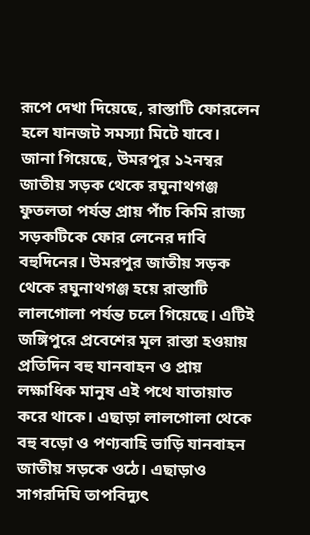রূপে দেখা দিয়েছে, রাস্তাটি ফোরলেন হলে যানজট সমস্যা মিটে যাবে।
জানা গিয়েছে, উমরপুর ১২নম্বর জাতীয় সড়ক থেকে রঘুনাথগঞ্জ ফুতলতা পর্যন্ত প্রায় পাঁচ কিমি রাজ্য সড়কটিকে ফোর লেনের দাবি বহুদিনের। উমরপুর জাতীয় সড়ক থেকে রঘুনাথগঞ্জ হয়ে রাস্তাটি লালগোলা পর্যন্ত চলে গিয়েছে। এটিই জঙ্গিপুরে প্রবেশের মূল রাস্তা হওয়ায় প্রতিদিন বহু যানবাহন ও প্রায় লক্ষাধিক মানুষ এই পথে যাতায়াত করে থাকে। এছাড়া লালগোলা থেকে বহু বড়ো ও পণ্যবাহি ভাড়ি যানবাহন জাতীয় সড়কে ওঠে। এছাড়াও সাগরদিঘি তাপবিদ্যুৎ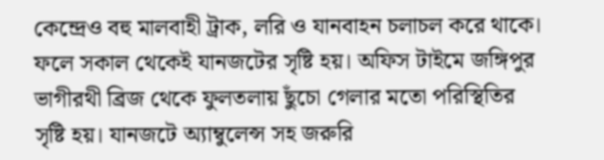কেন্দ্রেও বহু মালবাহী ট্রাক, লরি ও যানবাহন চলাচল করে থাকে। ফলে সকাল থেকেই যানজটের সৃষ্টি হয়। অফিস টাইমে জঙ্গিপুর ভাগীরথী ব্রিজ থেকে ফুলতলায় ছুঁচো গেলার মতো পরিস্থিতির সৃষ্টি হয়। যানজটে অ্যাম্বুলেন্স সহ জরুরি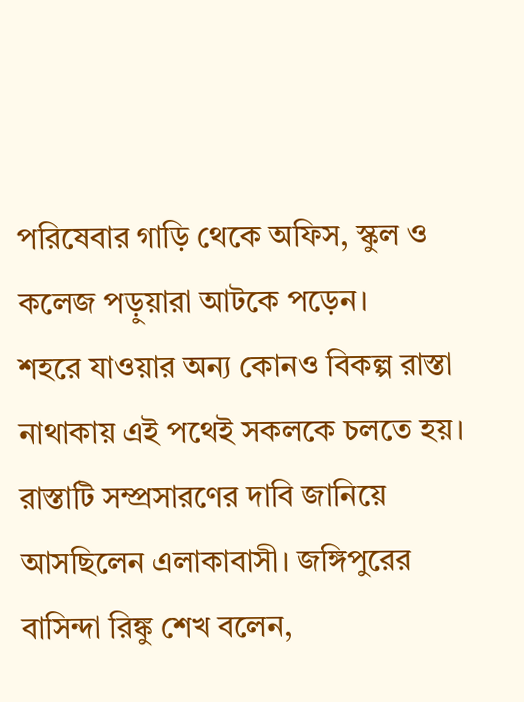পরিষেবার গাড়ি থেকে অফিস, স্কুল ও কলেজ পড়ুয়ারা আটকে পড়েন।
শহরে যাওয়ার অন্য কোনও বিকল্প রাস্তা নাথাকায় এই পথেই সকলকে চলতে হয়। রাস্তাটি সম্প্রসারণের দাবি জানিয়ে আসছিলেন এলাকাবাসী। জঙ্গিপুরের বাসিন্দা রিঙ্কু শেখ বলেন,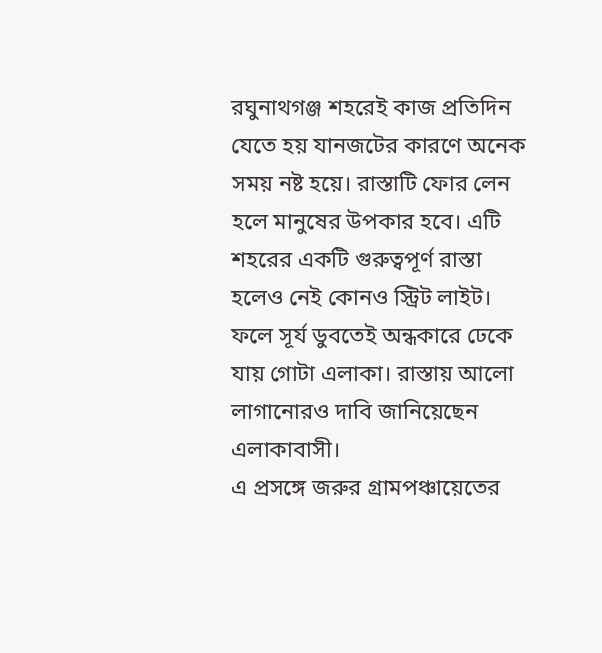রঘুনাথগঞ্জ শহরেই কাজ প্রতিদিন যেতে হয় যানজটের কারণে অনেক সময় নষ্ট হয়ে। রাস্তাটি ফোর লেন হলে মানুষের উপকার হবে। এটি শহরের একটি গুরুত্বপূর্ণ রাস্তা হলেও নেই কোনও স্ট্রিট লাইট। ফলে সূর্য ডুবতেই অন্ধকারে ঢেকে যায় গোটা এলাকা। রাস্তায় আলো লাগানোরও দাবি জানিয়েছেন এলাকাবাসী।
এ প্রসঙ্গে জরুর গ্রামপঞ্চায়েতের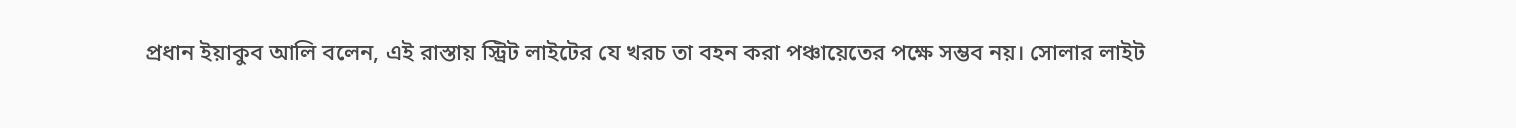প্রধান ইয়াকুব আলি বলেন, এই রাস্তায় স্ট্রিট লাইটের যে খরচ তা বহন করা পঞ্চায়েতের পক্ষে সম্ভব নয়। সোলার লাইট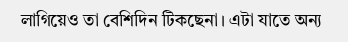লাগিয়েও তা বেশিদিন টিকছেনা। এটা যাতে অন্য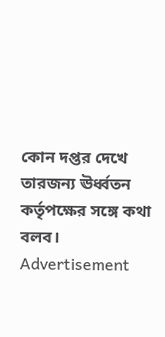কোন দপ্তর দেখে তারজন্য ঊর্ধ্বতন কর্তৃপক্ষের সঙ্গে কথা বলব।
Advertisement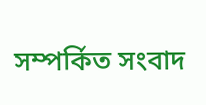সম্পর্কিত সংবাদ